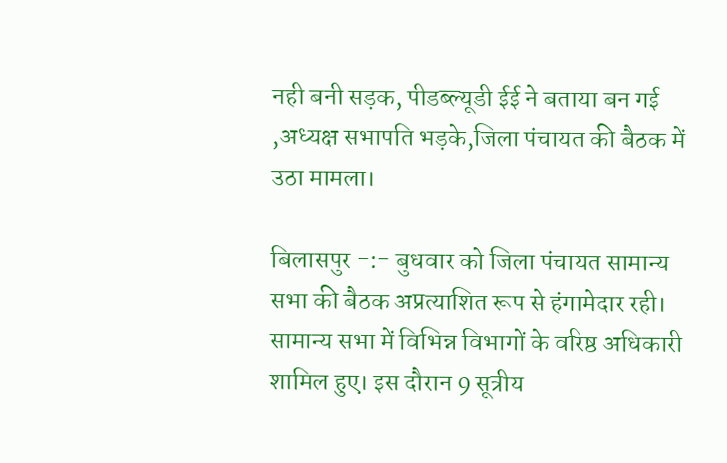नही बनी सड़क, पीडब्ल्यूडी ईई ने बताया बन गई ,अध्यक्ष सभापति भड़के,जिला पंचायत की बैठक में उठा मामला।

बिलासपुर -:- बुधवार को जिला पंचायत सामान्य सभा की बैठक अप्रत्याशित रूप से हंगामेदार रही। सामान्य सभा में विभिन्न विभागों के वरिष्ठ अधिकारी शामिल हुए। इस दौरान 9 सूत्रीय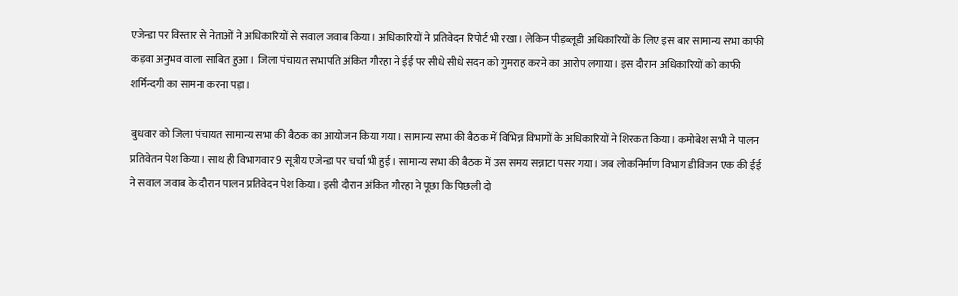एजेन्डा पर विस्तार से नेताओं ने अधिकारियों से सवाल जवाब किया। अधिकारियों ने प्रतिवेदन रिपोर्ट भी रखा। लेकिन पीड़ब्लूडी अधिकारियों के लिए इस बार सामान्य सभा काफी कड़वा अनुभव वाला साबित हुआ। जिला पंचायत सभापति अंकित गौरहा ने ईई पर सीधे सीधे सदन को गुमराह करने का आरोप लगाया। इस दौरान अधिकारियों को काफी शर्मिन्दगी का सामना करना पड़ा।

बुधवार को जिला पंचायत सामान्य सभा की बैठक का आयोजन किया गया। सामान्य सभा की बैठक में विभिन्न विभागों के अधिकारियों ने शिरकत किया। कमोबेश सभी ने पालन प्रतिवेतन पेश किया। साथ ही विभागवार 9 सूत्रीय एजेन्डा पर चर्चा भी हुई। सामान्य सभा की बैठक में उस समय सन्नाटा पसर गया। जब लोकनिर्माण विभाग डीविजन एक की ईई ने सवाल जवाब के दौरान पालन प्रतिवेदन पेश किया। इसी दौरान अंकित गौरहा ने पूछा कि पिछली दो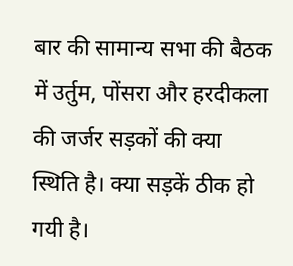बार की सामान्य सभा की बैठक में उर्तुम, पोंसरा और हरदीकला की जर्जर सड़कों की क्या स्थिति है। क्या सड़कें ठीक हो गयी है।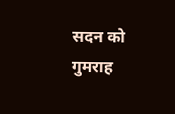सदन को गुमराह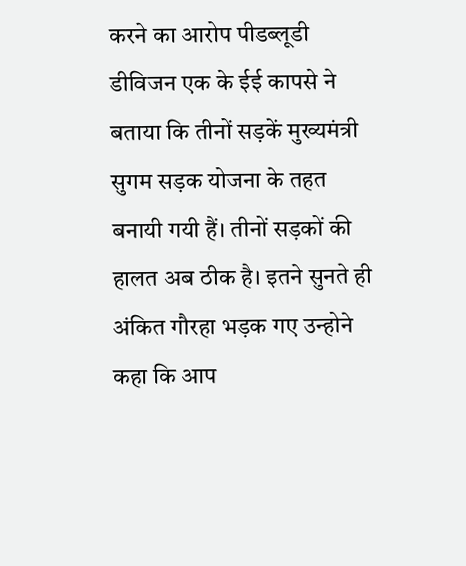करने का आरोप पीडब्लूडी डीविजन एक के ईई कापसे ने बताया कि तीनों सड़कें मुख्यमंत्री सुगम सड़क योजना के तहत बनायी गयी हैं। तीनों सड़कों की हालत अब ठीक है। इतने सुनते ही अंकित गौरहा भड़क गए उन्होने कहा कि आप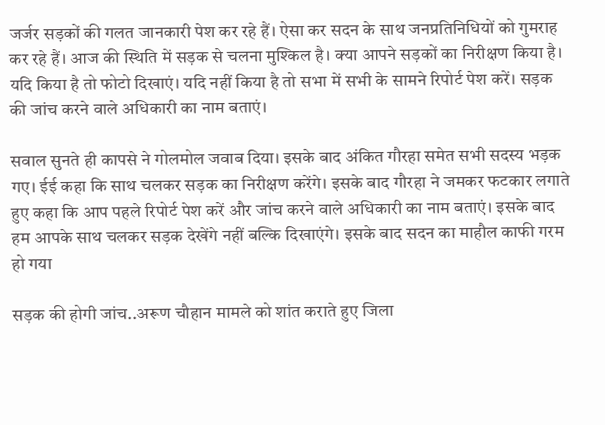जर्जर सड़कों की गलत जानकारी पेश कर रहे हैं। ऐसा कर सदन के साथ जनप्रतिनिधियों को गुमराह कर रहे हैं। आज की स्थिति में सड़क से चलना मुश्किल है। क्या आपने सड़कों का निरीक्षण किया है। यदि किया है तो फोटो दिखाएं। यदि नहीं किया है तो सभा में सभी के सामने रिपोर्ट पेश करें। सड़क की जांच करने वाले अधिकारी का नाम बताएं।

सवाल सुनते ही कापसे ने गोलमोल जवाब दिया। इसके बाद अंकित गौरहा समेत सभी सदस्य भड़क गए। ईई कहा कि साथ चलकर सड़क का निरीक्षण करेंगे। इसके बाद गौरहा ने जमकर फटकार लगाते हुए कहा कि आप पहले रिपोर्ट पेश करें और जांच करने वाले अधिकारी का नाम बताएं। इसके बाद हम आपके साथ चलकर सड़क देखेंगे नहीं बल्कि दिखाएंगे। इसके बाद सदन का माहौल काफी गरम हो गया

सड़क की होगी जांच..अरूण चौहान मामले को शांत कराते हुए जिला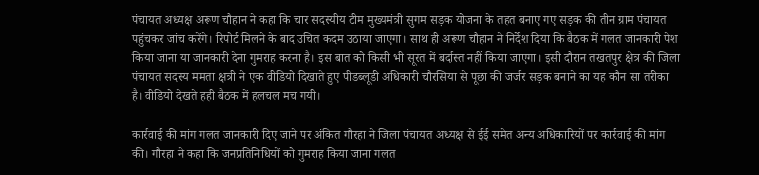पंचायत अध्यक्ष अरूण चौहान ने कहा कि चार सदस्यीय टीम मुख्यमंत्री सुगम सड़क योजना के तहत बनाए गए सड़क की तीन ग्राम पंचायत पहुंचकर जांच करेंगे। रिपोर्ट मिलने के बाद उचित कदम उठाया जाएगा। साथ ही अरूण चौहान ने निर्देश दिया कि बैठक में गलत जानकारी पेश किया जाना या जानकारी देना गुमराह करना है। इस बात को किसी भी सूरत में बर्दास्त नहीं किया जाएगा। इसी दौरान तखतपुर क्षेत्र की जिला पंचायत सदस्य ममता क्षत्री ने एक वीडियो दिखाते हुए पीडब्लूडी अधिकारी चौरसिया से पूछा की जर्जर सड़क बनाने का यह कौन सा तरीका है। वीडियो देखते हही बैठक में हलचल मच गयी।

कार्रवाई की मांग गलत जानकारी दिए जाने पर अंकित गौरहा ने जिला पंचायत अध्यक्ष से ईई समेत अन्य अधिकारियों पर कार्रवाई की मांग की। गौरहा ने कहा कि जनप्रतिनिधियों को गुमराह किया जाना गलत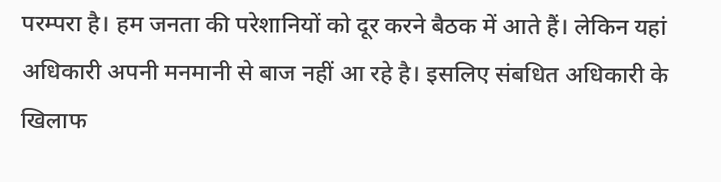परम्परा है। हम जनता की परेशानियों को दूर करने बैठक में आते हैं। लेकिन यहां अधिकारी अपनी मनमानी से बाज नहीं आ रहे है। इसलिए संबधित अधिकारी के खिलाफ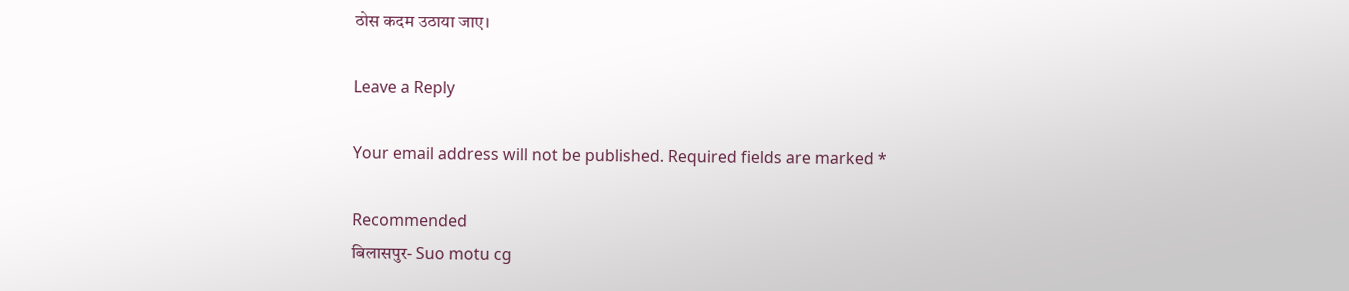ठोस कदम उठाया जाए।

Leave a Reply

Your email address will not be published. Required fields are marked *

Recommended
बिलासपुर- Suo motu cg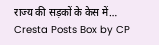राज्य की सड़कों के केस में…
Cresta Posts Box by CP